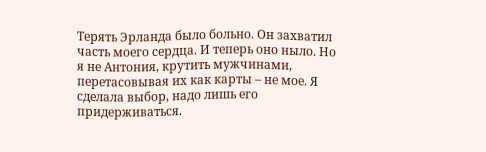Терять Эрланда было больно. Он захватил часть моего сердца. И теперь оно ныло. Но я не Антония, крутить мужчинами, перетасовывая их как карты – не мое. Я сделала выбор, надо лишь его придерживаться.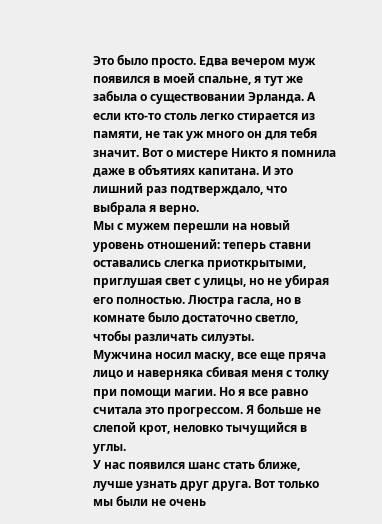Это было просто. Едва вечером муж появился в моей спальне, я тут же забыла о существовании Эрланда. А если кто-то столь легко стирается из памяти, не так уж много он для тебя значит. Вот о мистере Никто я помнила даже в объятиях капитана. И это лишний раз подтверждало, что выбрала я верно.
Мы с мужем перешли на новый уровень отношений: теперь ставни оставались слегка приоткрытыми, приглушая свет с улицы, но не убирая его полностью. Люстра гасла, но в комнате было достаточно светло, чтобы различать силуэты.
Мужчина носил маску, все еще пряча лицо и наверняка сбивая меня с толку при помощи магии. Но я все равно считала это прогрессом. Я больше не слепой крот, неловко тычущийся в углы.
У нас появился шанс стать ближе, лучше узнать друг друга. Вот только мы были не очень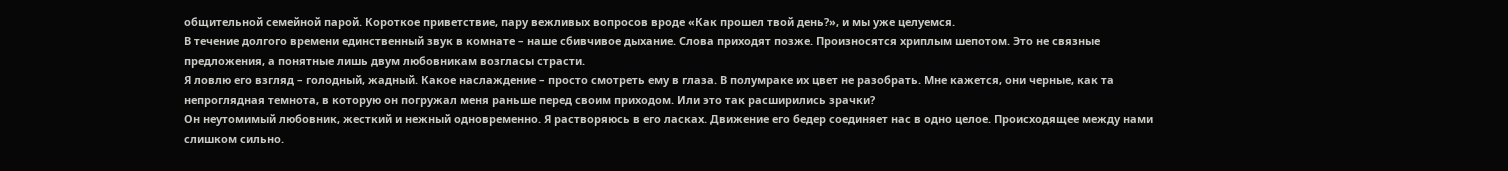общительной семейной парой. Короткое приветствие, пару вежливых вопросов вроде «Как прошел твой день?», и мы уже целуемся.
В течение долгого времени единственный звук в комнате – наше сбивчивое дыхание. Слова приходят позже. Произносятся хриплым шепотом. Это не связные предложения, а понятные лишь двум любовникам возгласы страсти.
Я ловлю его взгляд – голодный, жадный. Какое наслаждение – просто смотреть ему в глаза. В полумраке их цвет не разобрать. Мне кажется, они черные, как та непроглядная темнота, в которую он погружал меня раньше перед своим приходом. Или это так расширились зрачки?
Он неутомимый любовник, жесткий и нежный одновременно. Я растворяюсь в его ласках. Движение его бедер соединяет нас в одно целое. Происходящее между нами слишком сильно.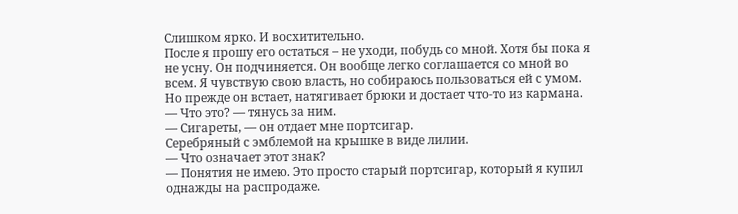Слишком ярко. И восхитительно.
После я прошу его остаться – не уходи, побудь со мной. Хотя бы пока я не усну. Он подчиняется. Он вообще легко соглашается со мной во всем. Я чувствую свою власть, но собираюсь пользоваться ей с умом.
Но прежде он встает, натягивает брюки и достает что-то из кармана.
— Что это? — тянусь за ним.
— Сигареты, — он отдает мне портсигар.
Серебряный с эмблемой на крышке в виде лилии.
— Что означает этот знак?
— Понятия не имею. Это просто старый портсигар, который я купил однажды на распродаже.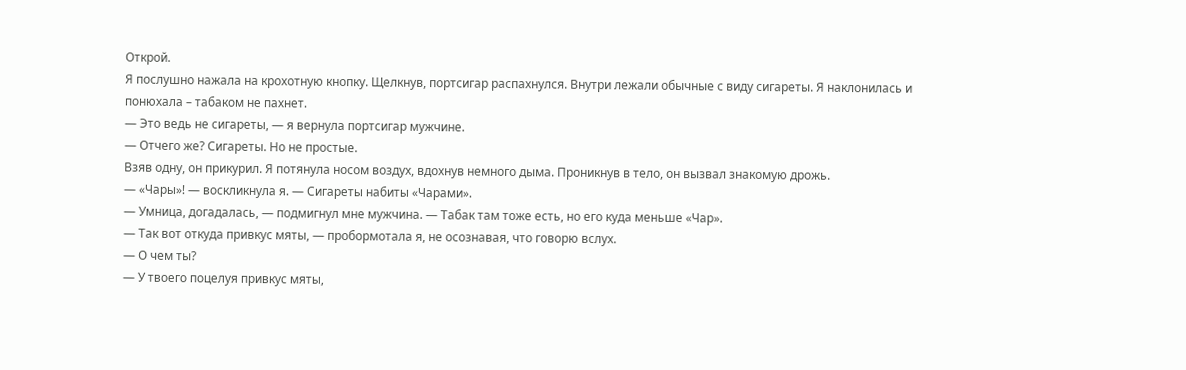Открой.
Я послушно нажала на крохотную кнопку. Щелкнув, портсигар распахнулся. Внутри лежали обычные с виду сигареты. Я наклонилась и понюхала – табаком не пахнет.
— Это ведь не сигареты, — я вернула портсигар мужчине.
— Отчего же? Сигареты. Но не простые.
Взяв одну, он прикурил. Я потянула носом воздух, вдохнув немного дыма. Проникнув в тело, он вызвал знакомую дрожь.
— «Чары»! — воскликнула я. — Сигареты набиты «Чарами».
— Умница, догадалась, — подмигнул мне мужчина. — Табак там тоже есть, но его куда меньше «Чар».
— Так вот откуда привкус мяты, — пробормотала я, не осознавая, что говорю вслух.
— О чем ты?
— У твоего поцелуя привкус мяты,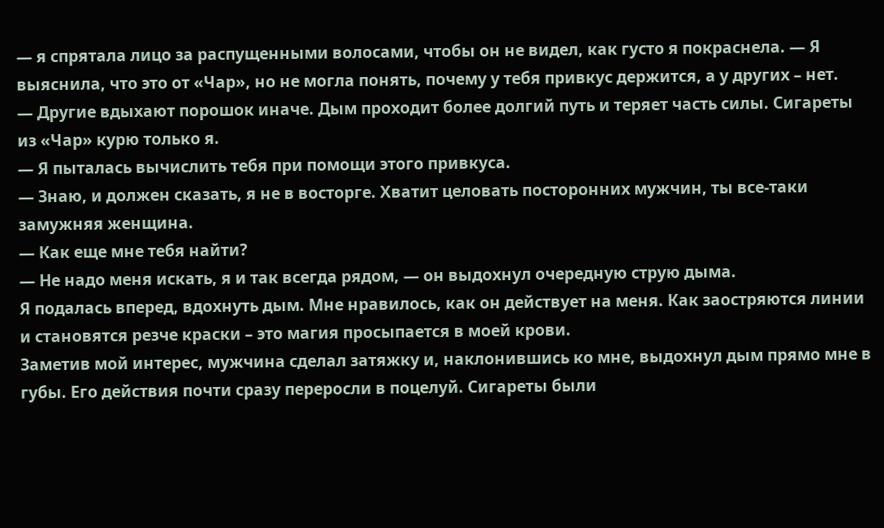— я спрятала лицо за распущенными волосами, чтобы он не видел, как густо я покраснела. — Я выяснила, что это от «Чар», но не могла понять, почему у тебя привкус держится, а у других – нет.
— Другие вдыхают порошок иначе. Дым проходит более долгий путь и теряет часть силы. Сигареты из «Чар» курю только я.
— Я пыталась вычислить тебя при помощи этого привкуса.
— Знаю, и должен сказать, я не в восторге. Хватит целовать посторонних мужчин, ты все-таки замужняя женщина.
— Как еще мне тебя найти?
— Не надо меня искать, я и так всегда рядом, — он выдохнул очередную струю дыма.
Я подалась вперед, вдохнуть дым. Мне нравилось, как он действует на меня. Как заостряются линии и становятся резче краски – это магия просыпается в моей крови.
Заметив мой интерес, мужчина сделал затяжку и, наклонившись ко мне, выдохнул дым прямо мне в губы. Его действия почти сразу переросли в поцелуй. Сигареты были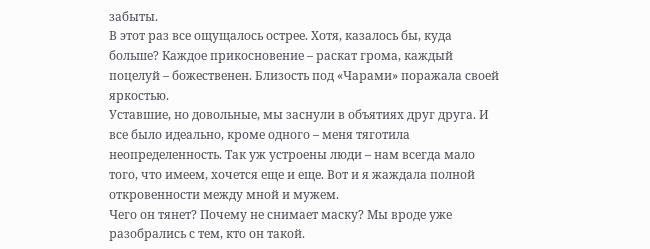забыты.
В этот раз все ощущалось острее. Хотя, казалось бы, куда больше? Каждое прикосновение – раскат грома, каждый поцелуй – божественен. Близость под «Чарами» поражала своей яркостью.
Уставшие, но довольные, мы заснули в объятиях друг друга. И все было идеально, кроме одного – меня тяготила неопределенность. Так уж устроены люди – нам всегда мало того, что имеем, хочется еще и еще. Вот и я жаждала полной откровенности между мной и мужем.
Чего он тянет? Почему не снимает маску? Мы вроде уже разобрались с тем, кто он такой.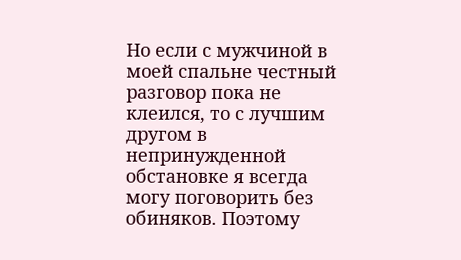Но если с мужчиной в моей спальне честный разговор пока не клеился, то с лучшим другом в непринужденной обстановке я всегда могу поговорить без обиняков. Поэтому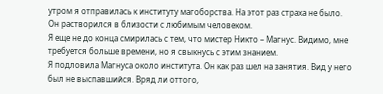утром я отправилась к институту магоборства. На этот раз страха не было. Он растворился в близости с любимым человеком.
Я еще не до конца смирилась с тем, что мистер Никто – Магнус. Видимо, мне требуется больше времени, но я свыкнусь с этим знанием.
Я подловила Магнуса около института. Он как раз шел на занятия. Вид у него был не выспавшийся. Вряд ли оттого,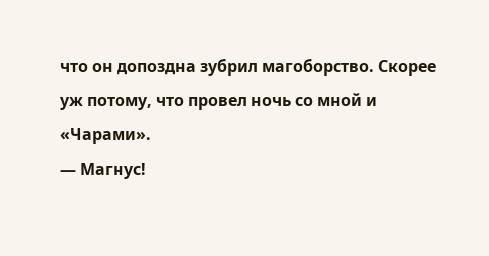что он допоздна зубрил магоборство. Скорее уж потому, что провел ночь со мной и «Чарами».
— Магнус!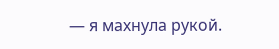— я махнула рукой.